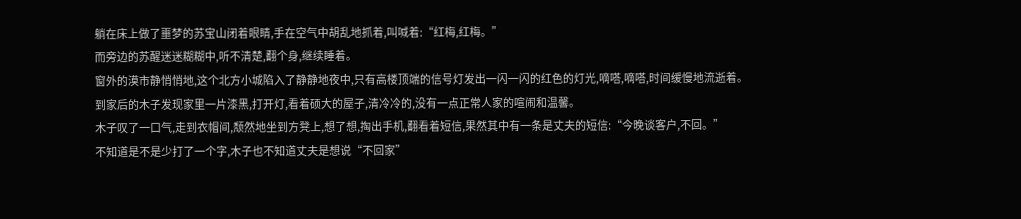躺在床上做了噩梦的苏宝山闭着眼睛,手在空气中胡乱地抓着,叫喊着:“红梅,红梅。”
而旁边的苏醒迷迷糊糊中,听不清楚,翻个身,继续睡着。
窗外的漠市静悄悄地,这个北方小城陷入了静静地夜中,只有高楼顶端的信号灯发出一闪一闪的红色的灯光,嘀嗒,嘀嗒,时间缓慢地流逝着。
到家后的木子发现家里一片漆黑,打开灯,看着硕大的屋子,清冷冷的,没有一点正常人家的喧闹和温馨。
木子叹了一口气,走到衣帽间,颓然地坐到方凳上,想了想,掏出手机,翻看着短信,果然其中有一条是丈夫的短信:“今晚谈客户,不回。”
不知道是不是少打了一个字,木子也不知道丈夫是想说“不回家”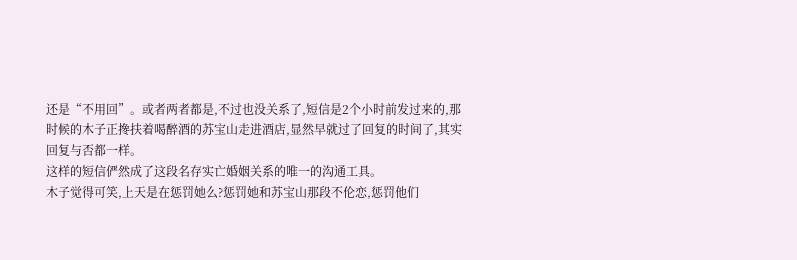还是“不用回”。或者两者都是,不过也没关系了,短信是2个小时前发过来的,那时候的木子正搀扶着喝醉酒的苏宝山走进酒店,显然早就过了回复的时间了,其实回复与否都一样。
这样的短信俨然成了这段名存实亡婚姻关系的唯一的沟通工具。
木子觉得可笑,上天是在惩罚她么?惩罚她和苏宝山那段不伦恋,惩罚他们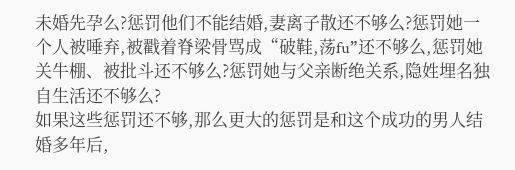未婚先孕么?惩罚他们不能结婚,妻离子散还不够么?惩罚她一个人被唾弃,被戳着脊梁骨骂成“破鞋,荡fu”还不够么,惩罚她关牛棚、被批斗还不够么?惩罚她与父亲断绝关系,隐姓埋名独自生活还不够么?
如果这些惩罚还不够,那么更大的惩罚是和这个成功的男人结婚多年后,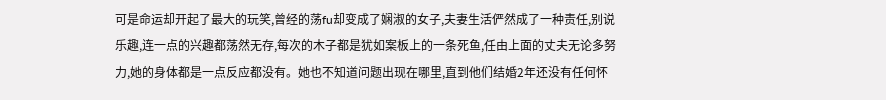可是命运却开起了最大的玩笑,曾经的荡fu却变成了娴淑的女子,夫妻生活俨然成了一种责任,别说乐趣,连一点的兴趣都荡然无存,每次的木子都是犹如案板上的一条死鱼,任由上面的丈夫无论多努力,她的身体都是一点反应都没有。她也不知道问题出现在哪里,直到他们结婚2年还没有任何怀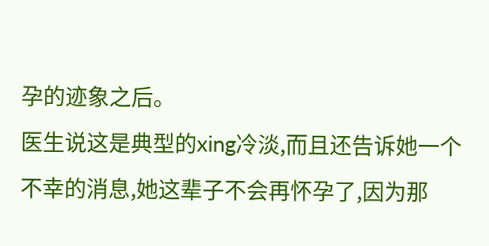孕的迹象之后。
医生说这是典型的xing冷淡,而且还告诉她一个不幸的消息,她这辈子不会再怀孕了,因为那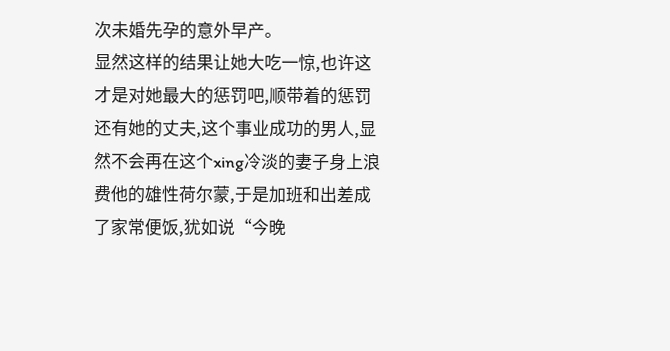次未婚先孕的意外早产。
显然这样的结果让她大吃一惊,也许这才是对她最大的惩罚吧,顺带着的惩罚还有她的丈夫,这个事业成功的男人,显然不会再在这个xing冷淡的妻子身上浪费他的雄性荷尔蒙,于是加班和出差成了家常便饭,犹如说“今晚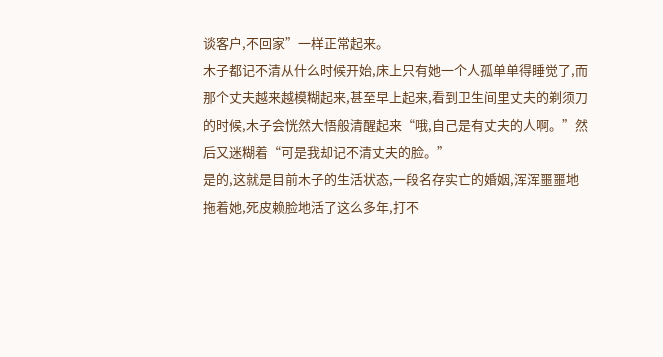谈客户,不回家”一样正常起来。
木子都记不清从什么时候开始,床上只有她一个人孤单单得睡觉了,而那个丈夫越来越模糊起来,甚至早上起来,看到卫生间里丈夫的剃须刀的时候,木子会恍然大悟般清醒起来“哦,自己是有丈夫的人啊。”然后又迷糊着“可是我却记不清丈夫的脸。”
是的,这就是目前木子的生活状态,一段名存实亡的婚姻,浑浑噩噩地拖着她,死皮赖脸地活了这么多年,打不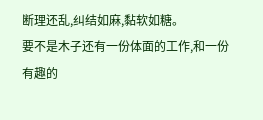断理还乱,纠结如麻,黏软如糖。
要不是木子还有一份体面的工作,和一份有趣的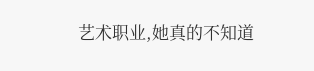艺术职业,她真的不知道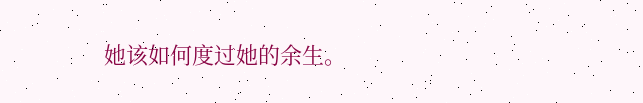她该如何度过她的余生。